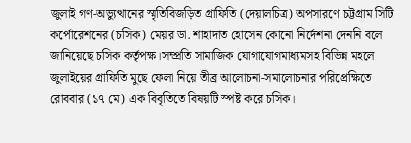জুলাই গণ-অভ্যুত্থানের স্মৃতিবিজড়িত গ্রাফিতি (দেয়ালচিত্র) অপসারণে চট্টগ্রাম সিটি কর্পোরেশনের (চসিক) মেয়র ডা. শাহাদাত হোসেন কোনো নির্দেশনা দেননি বলে জানিয়েছে চসিক কর্তৃপক্ষ।সম্প্রতি সামাজিক যোগাযোগমাধ্যমসহ বিভিন্ন মহলে জুলাইয়ের গ্রাফিতি মুছে ফেলা নিয়ে তীব্র আলোচনা-সমালোচনার পরিপ্রেক্ষিতে রোববার (১৭ মে) এক বিবৃতিতে বিষয়টি স্পষ্ট করে চসিক।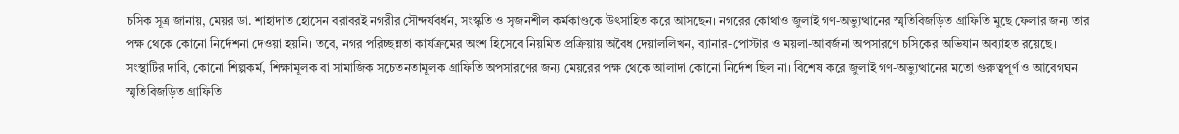চসিক সূত্র জানায়, মেয়র ডা. শাহাদাত হোসেন বরাবরই নগরীর সৌন্দর্যবর্ধন, সংস্কৃতি ও সৃজনশীল কর্মকাণ্ডকে উৎসাহিত করে আসছেন। নগরের কোথাও জুলাই গণ-অভ্যুত্থানের স্মৃতিবিজড়িত গ্রাফিতি মুছে ফেলার জন্য তার পক্ষ থেকে কোনো নির্দেশনা দেওয়া হয়নি। তবে, নগর পরিচ্ছন্নতা কার্যক্রমের অংশ হিসেবে নিয়মিত প্রক্রিয়ায় অবৈধ দেয়াললিখন, ব্যানার-পোস্টার ও ময়লা-আবর্জনা অপসারণে চসিকের অভিযান অব্যাহত রয়েছে।
সংস্থাটির দাবি, কোনো শিল্পকর্ম, শিক্ষামূলক বা সামাজিক সচেতনতামূলক গ্রাফিতি অপসারণের জন্য মেয়রের পক্ষ থেকে আলাদা কোনো নির্দেশ ছিল না। বিশেষ করে জুলাই গণ-অভ্যুত্থানের মতো গুরুত্বপূর্ণ ও আবেগঘন স্মৃতিবিজড়িত গ্রাফিতি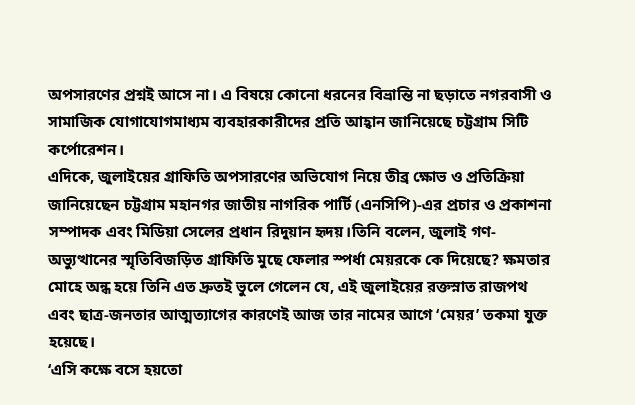অপসারণের প্রশ্নই আসে না। এ বিষয়ে কোনো ধরনের বিভ্রান্তি না ছড়াতে নগরবাসী ও সামাজিক যোগাযোগমাধ্যম ব্যবহারকারীদের প্রতি আহ্বান জানিয়েছে চট্টগ্রাম সিটি কর্পোরেশন।
এদিকে, জুলাইয়ের গ্রাফিতি অপসারণের অভিযোগ নিয়ে তীব্র ক্ষোভ ও প্রতিক্রিয়া জানিয়েছেন চট্টগ্রাম মহানগর জাতীয় নাগরিক পার্টি (এনসিপি)-এর প্রচার ও প্রকাশনা সম্পাদক এবং মিডিয়া সেলের প্রধান রিদুয়ান হৃদয়।তিনি বলেন, জুলাই গণ-অভ্যুত্থানের স্মৃতিবিজড়িত গ্রাফিতি মুছে ফেলার স্পর্ধা মেয়রকে কে দিয়েছে? ক্ষমতার মোহে অন্ধ হয়ে তিনি এত দ্রুতই ভুলে গেলেন যে, এই জুলাইয়ের রক্তস্নাত রাজপথ এবং ছাত্র-জনতার আত্মত্যাগের কারণেই আজ তার নামের আগে ‘মেয়র’ তকমা যুক্ত হয়েছে।
‘এসি কক্ষে বসে হয়তো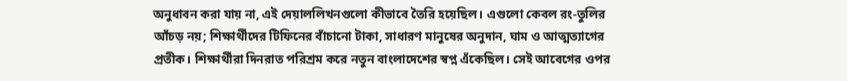অনুধাবন করা যায় না, এই দেয়াললিখনগুলো কীভাবে তৈরি হয়েছিল। এগুলো কেবল রং-তুলির আঁচড় নয়; শিক্ষার্থীদের টিফিনের বাঁচানো টাকা, সাধারণ মানুষের অনুদান, ঘাম ও আত্মত্যাগের প্রতীক। শিক্ষার্থীরা দিনরাত পরিশ্রম করে নতুন বাংলাদেশের স্বপ্ন এঁকেছিল। সেই আবেগের ওপর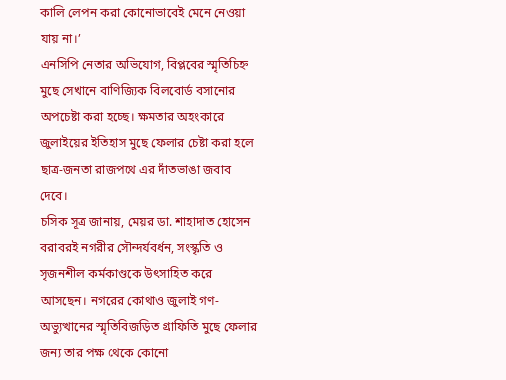কালি লেপন করা কোনোভাবেই মেনে নেওয়া যায় না।’
এনসিপি নেতার অভিযোগ, বিপ্লবের স্মৃতিচিহ্ন মুছে সেখানে বাণিজ্যিক বিলবোর্ড বসানোর অপচেষ্টা করা হচ্ছে। ক্ষমতার অহংকারে জুলাইয়ের ইতিহাস মুছে ফেলার চেষ্টা করা হলে ছাত্র-জনতা রাজপথে এর দাঁতভাঙা জবাব দেবে।
চসিক সূত্র জানায়, মেয়র ডা. শাহাদাত হোসেন বরাবরই নগরীর সৌন্দর্যবর্ধন, সংস্কৃতি ও সৃজনশীল কর্মকাণ্ডকে উৎসাহিত করে আসছেন। নগরের কোথাও জুলাই গণ-অভ্যুত্থানের স্মৃতিবিজড়িত গ্রাফিতি মুছে ফেলার জন্য তার পক্ষ থেকে কোনো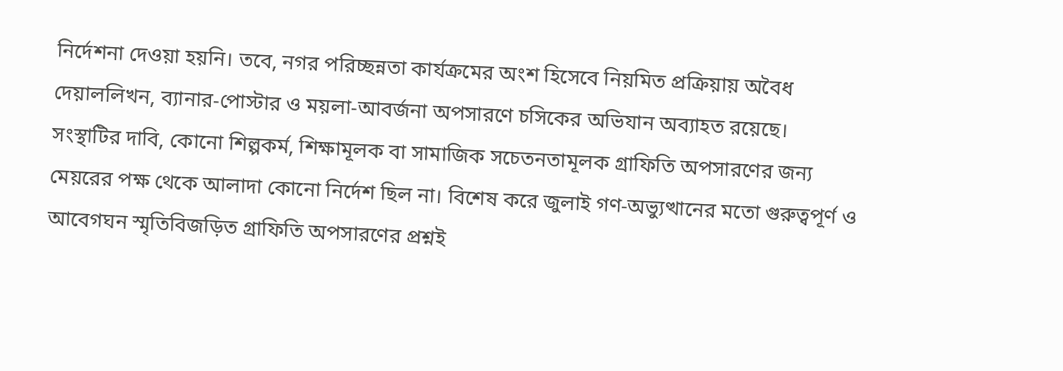নির্দেশনা দেওয়া হয়নি। তবে, নগর পরিচ্ছন্নতা কার্যক্রমের অংশ হিসেবে নিয়মিত প্রক্রিয়ায় অবৈধ দেয়াললিখন, ব্যানার-পোস্টার ও ময়লা-আবর্জনা অপসারণে চসিকের অভিযান অব্যাহত রয়েছে।
সংস্থাটির দাবি, কোনো শিল্পকর্ম, শিক্ষামূলক বা সামাজিক সচেতনতামূলক গ্রাফিতি অপসারণের জন্য মেয়রের পক্ষ থেকে আলাদা কোনো নির্দেশ ছিল না। বিশেষ করে জুলাই গণ-অভ্যুত্থানের মতো গুরুত্বপূর্ণ ও আবেগঘন স্মৃতিবিজড়িত গ্রাফিতি অপসারণের প্রশ্নই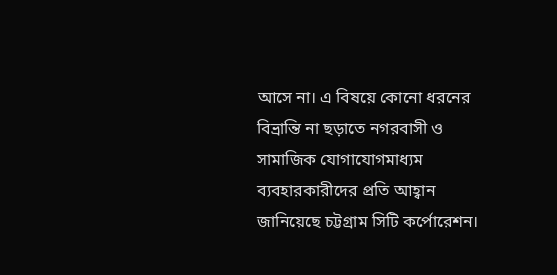আসে না। এ বিষয়ে কোনো ধরনের বিভ্রান্তি না ছড়াতে নগরবাসী ও সামাজিক যোগাযোগমাধ্যম ব্যবহারকারীদের প্রতি আহ্বান জানিয়েছে চট্টগ্রাম সিটি কর্পোরেশন।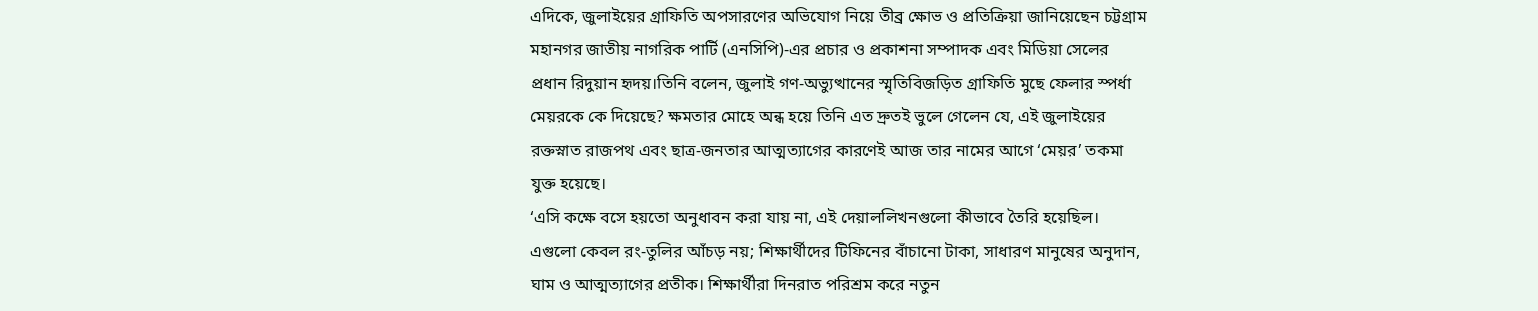এদিকে, জুলাইয়ের গ্রাফিতি অপসারণের অভিযোগ নিয়ে তীব্র ক্ষোভ ও প্রতিক্রিয়া জানিয়েছেন চট্টগ্রাম মহানগর জাতীয় নাগরিক পার্টি (এনসিপি)-এর প্রচার ও প্রকাশনা সম্পাদক এবং মিডিয়া সেলের প্রধান রিদুয়ান হৃদয়।তিনি বলেন, জুলাই গণ-অভ্যুত্থানের স্মৃতিবিজড়িত গ্রাফিতি মুছে ফেলার স্পর্ধা মেয়রকে কে দিয়েছে? ক্ষমতার মোহে অন্ধ হয়ে তিনি এত দ্রুতই ভুলে গেলেন যে, এই জুলাইয়ের রক্তস্নাত রাজপথ এবং ছাত্র-জনতার আত্মত্যাগের কারণেই আজ তার নামের আগে ‘মেয়র’ তকমা যুক্ত হয়েছে।
‘এসি কক্ষে বসে হয়তো অনুধাবন করা যায় না, এই দেয়াললিখনগুলো কীভাবে তৈরি হয়েছিল। এগুলো কেবল রং-তুলির আঁচড় নয়; শিক্ষার্থীদের টিফিনের বাঁচানো টাকা, সাধারণ মানুষের অনুদান, ঘাম ও আত্মত্যাগের প্রতীক। শিক্ষার্থীরা দিনরাত পরিশ্রম করে নতুন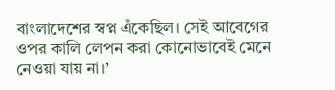বাংলাদেশের স্বপ্ন এঁকেছিল। সেই আবেগের ওপর কালি লেপন করা কোনোভাবেই মেনে নেওয়া যায় না।’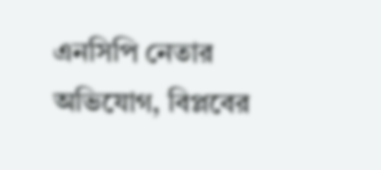এনসিপি নেতার অভিযোগ, বিপ্লবের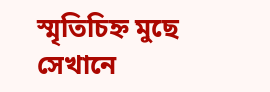স্মৃতিচিহ্ন মুছে সেখানে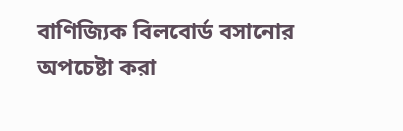বাণিজ্যিক বিলবোর্ড বসানোর অপচেষ্টা করা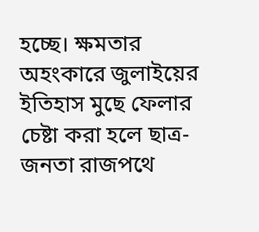হচ্ছে। ক্ষমতার অহংকারে জুলাইয়ের ইতিহাস মুছে ফেলার চেষ্টা করা হলে ছাত্র-জনতা রাজপথে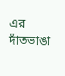এর দাঁতভাঙা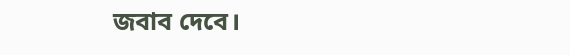জবাব দেবে।